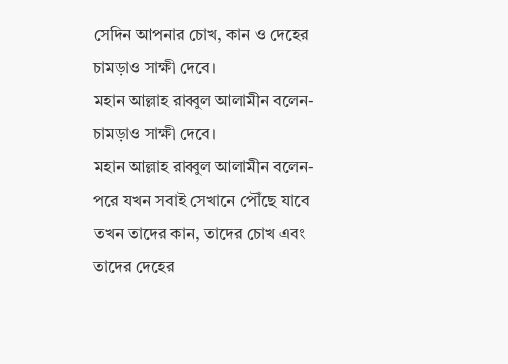সেদিন আপনার চোখ, কান ও দেহের
চামড়াও সাক্ষী দেবে।
মহান আল্লাহ রাব্বুল আলামীন বলেন-
চামড়াও সাক্ষী দেবে।
মহান আল্লাহ রাব্বুল আলামীন বলেন-
পরে যখন সবাই সেখানে পৌঁছে যাবে
তখন তাদের কান, তাদের চোখ এবং
তাদের দেহের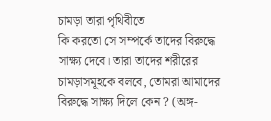চামড়া তারা পৃথিবীতে
কি করতো সে সম্পর্কে তাদের বিরুদ্ধে
সাক্ষ্য দেবে। তারা তাদের শরীরের
চামড়াসমূহকে বলবে, তোমরা আমাদের
বিরুদ্ধে সাক্ষ্য দিলে কেন ? (অঙ্গ-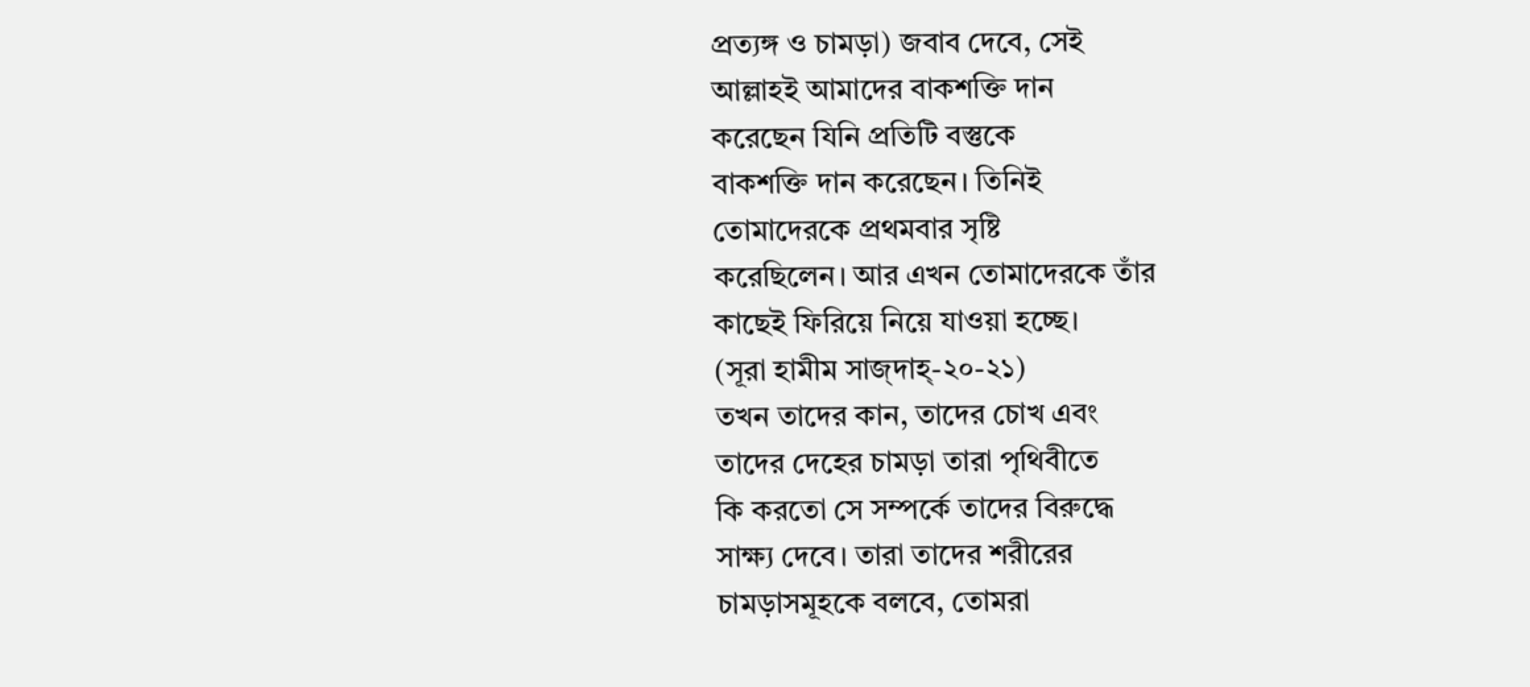প্রত্যঙ্গ ও চামড়া) জবাব দেবে, সেই
আল্লাহই আমাদের বাকশক্তি দান
করেছেন যিনি প্রতিটি বস্তুকে
বাকশক্তি দান করেছেন। তিনিই
তোমাদেরকে প্রথমবার সৃষ্টি
করেছিলেন। আর এখন তোমাদেরকে তাঁর
কাছেই ফিরিয়ে নিয়ে যাওয়া হচ্ছে।
(সূরা হামীম সাজ্দাহ্-২০-২১)
তখন তাদের কান, তাদের চোখ এবং
তাদের দেহের চামড়া তারা পৃথিবীতে
কি করতো সে সম্পর্কে তাদের বিরুদ্ধে
সাক্ষ্য দেবে। তারা তাদের শরীরের
চামড়াসমূহকে বলবে, তোমরা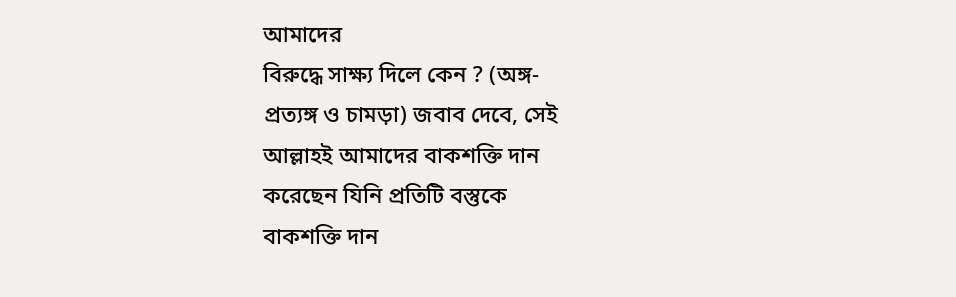আমাদের
বিরুদ্ধে সাক্ষ্য দিলে কেন ? (অঙ্গ-
প্রত্যঙ্গ ও চামড়া) জবাব দেবে, সেই
আল্লাহই আমাদের বাকশক্তি দান
করেছেন যিনি প্রতিটি বস্তুকে
বাকশক্তি দান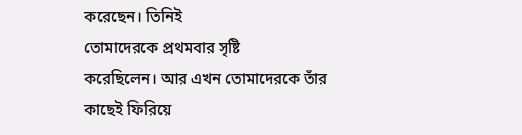করেছেন। তিনিই
তোমাদেরকে প্রথমবার সৃষ্টি
করেছিলেন। আর এখন তোমাদেরকে তাঁর
কাছেই ফিরিয়ে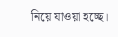নিয়ে যাওয়া হচ্ছে।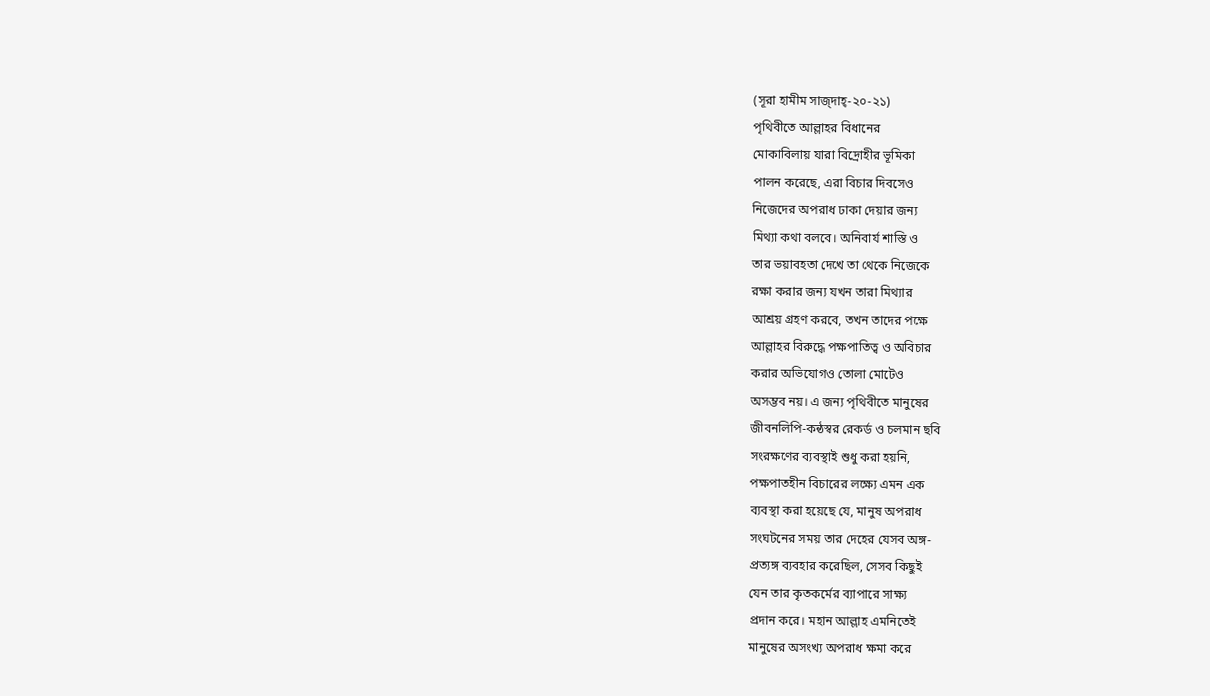(সূরা হামীম সাজ্দাহ্-২০-২১)
পৃথিবীতে আল্লাহর বিধানের
মোকাবিলায় যারা বিদ্রোহীর ভূমিকা
পালন করেছে, এরা বিচার দিবসেও
নিজেদের অপরাধ ঢাকা দেয়ার জন্য
মিথ্যা কথা বলবে। অনিবার্য শাস্তি ও
তার ভয়াবহতা দেখে তা থেকে নিজেকে
রক্ষা করার জন্য যখন তারা মিথ্যার
আশ্রয় গ্রহণ করবে, তখন তাদের পক্ষে
আল্লাহর বিরুদ্ধে পক্ষপাতিত্ব ও অবিচার
করার অভিযোগও তোলা মোটেও
অসম্ভব নয়। এ জন্য পৃথিবীতে মানুষের
জীবনলিপি-কন্ঠস্বর রেকর্ড ও চলমান ছবি
সংরক্ষণের ব্যবস্থাই শুধু করা হয়নি,
পক্ষপাতহীন বিচারের লক্ষ্যে এমন এক
ব্যবস্থা করা হয়েছে যে, মানুষ অপরাধ
সংঘটনের সময় তার দেহের যেসব অঙ্গ-
প্রত্যঙ্গ ব্যবহার করেছিল, সেসব কিছুই
যেন তার কৃতকর্মের ব্যাপারে সাক্ষ্য
প্রদান করে। মহান আল্লাহ এমনিতেই
মানুষের অসংখ্য অপরাধ ক্ষমা করে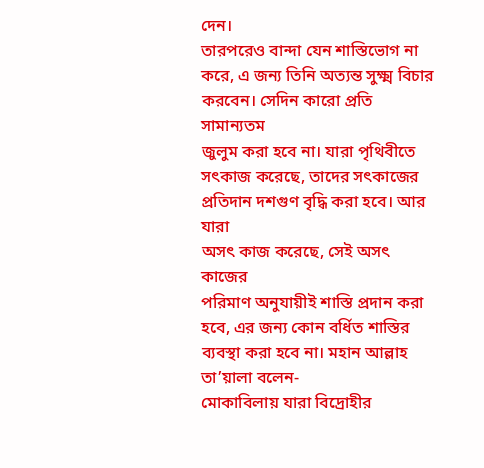দেন।
তারপরেও বান্দা যেন শাস্তিভোগ না
করে, এ জন্য তিনি অত্যন্ত সুক্ষ্ম বিচার
করবেন। সেদিন কারো প্রতি সামান্যতম
জুলুম করা হবে না। যারা পৃথিবীতে
সৎকাজ করেছে, তাদের সৎকাজের
প্রতিদান দশগুণ বৃদ্ধি করা হবে। আর যারা
অসৎ কাজ করেছে, সেই অসৎ কাজের
পরিমাণ অনুযায়ীই শাস্তি প্রদান করা
হবে, এর জন্য কোন বর্ধিত শাস্তির
ব্যবস্থা করা হবে না। মহান আল্লাহ
তা’য়ালা বলেন-
মোকাবিলায় যারা বিদ্রোহীর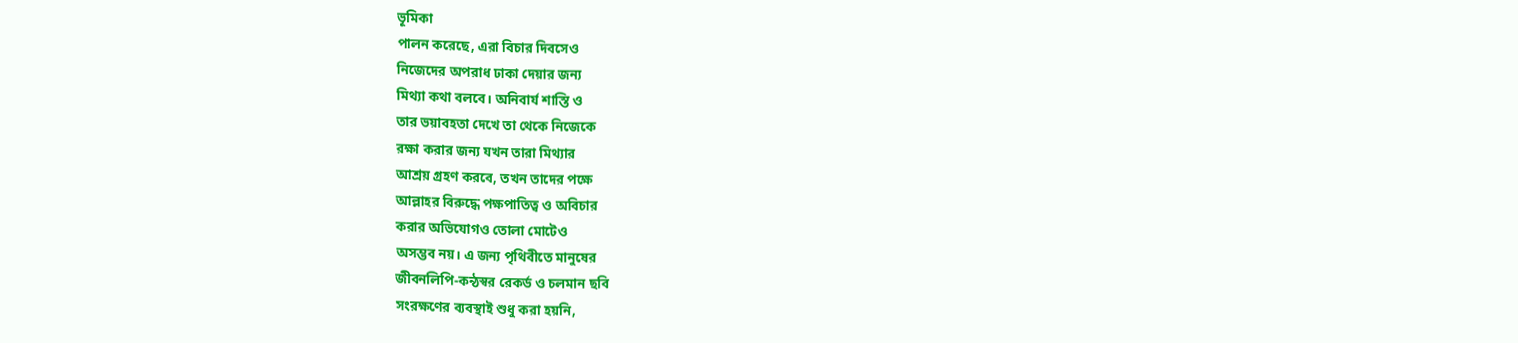ভূমিকা
পালন করেছে, এরা বিচার দিবসেও
নিজেদের অপরাধ ঢাকা দেয়ার জন্য
মিথ্যা কথা বলবে। অনিবার্য শাস্তি ও
তার ভয়াবহতা দেখে তা থেকে নিজেকে
রক্ষা করার জন্য যখন তারা মিথ্যার
আশ্রয় গ্রহণ করবে, তখন তাদের পক্ষে
আল্লাহর বিরুদ্ধে পক্ষপাতিত্ব ও অবিচার
করার অভিযোগও তোলা মোটেও
অসম্ভব নয়। এ জন্য পৃথিবীতে মানুষের
জীবনলিপি-কন্ঠস্বর রেকর্ড ও চলমান ছবি
সংরক্ষণের ব্যবস্থাই শুধু করা হয়নি,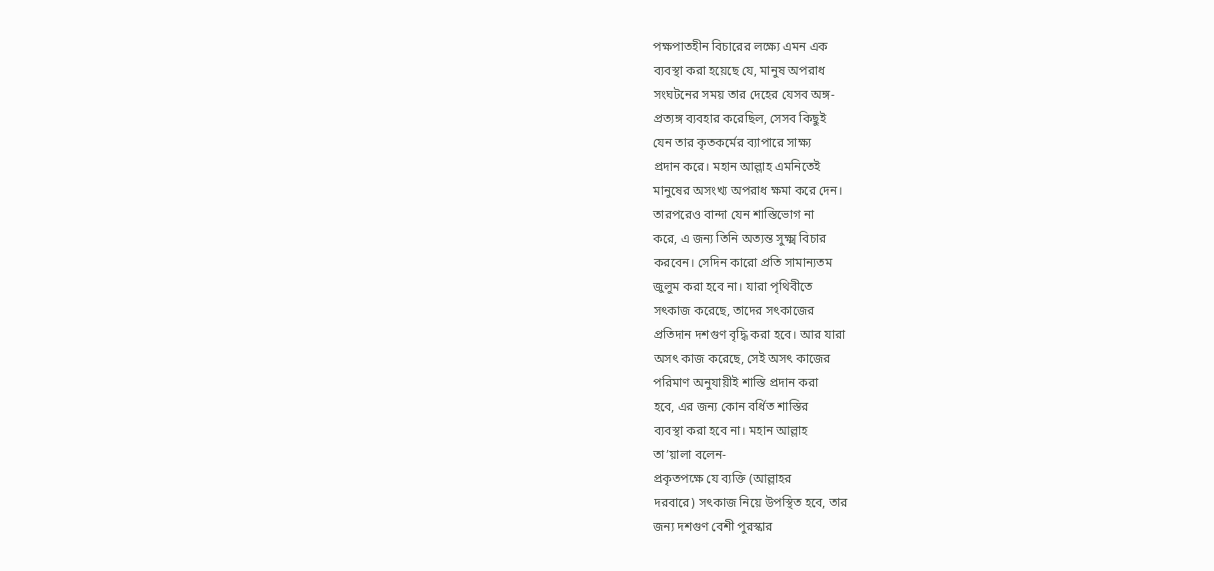পক্ষপাতহীন বিচারের লক্ষ্যে এমন এক
ব্যবস্থা করা হয়েছে যে, মানুষ অপরাধ
সংঘটনের সময় তার দেহের যেসব অঙ্গ-
প্রত্যঙ্গ ব্যবহার করেছিল, সেসব কিছুই
যেন তার কৃতকর্মের ব্যাপারে সাক্ষ্য
প্রদান করে। মহান আল্লাহ এমনিতেই
মানুষের অসংখ্য অপরাধ ক্ষমা করে দেন।
তারপরেও বান্দা যেন শাস্তিভোগ না
করে, এ জন্য তিনি অত্যন্ত সুক্ষ্ম বিচার
করবেন। সেদিন কারো প্রতি সামান্যতম
জুলুম করা হবে না। যারা পৃথিবীতে
সৎকাজ করেছে, তাদের সৎকাজের
প্রতিদান দশগুণ বৃদ্ধি করা হবে। আর যারা
অসৎ কাজ করেছে, সেই অসৎ কাজের
পরিমাণ অনুযায়ীই শাস্তি প্রদান করা
হবে, এর জন্য কোন বর্ধিত শাস্তির
ব্যবস্থা করা হবে না। মহান আল্লাহ
তা’য়ালা বলেন-
প্রকৃতপক্ষে যে ব্যক্তি (আল্লাহর
দরবারে) সৎকাজ নিয়ে উপস্থিত হবে, তার
জন্য দশগুণ বেশী পুরস্কার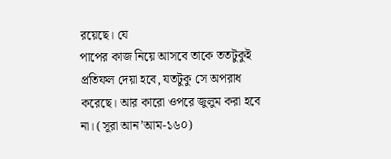রয়েছে। যে
পাপের কাজ নিয়ে আসবে তাকে ততটুকুই
প্রতিফল দেয়া হবে, যতটুকু সে অপরাধ
করেছে। আর কারো ওপরে জুলুম করা হবে
না। (সূরা আন’আম-১৬০)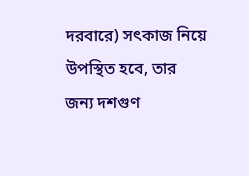দরবারে) সৎকাজ নিয়ে উপস্থিত হবে, তার
জন্য দশগুণ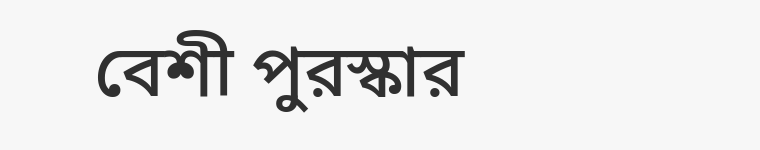বেশী পুরস্কার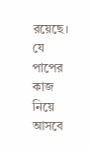রয়েছে। যে
পাপের কাজ নিয়ে আসবে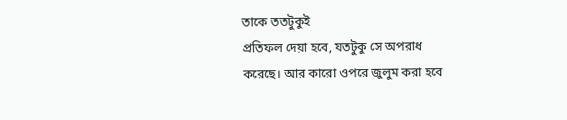তাকে ততটুকুই
প্রতিফল দেয়া হবে, যতটুকু সে অপরাধ
করেছে। আর কারো ওপরে জুলুম করা হবে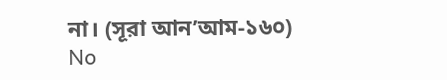না। (সূরা আন’আম-১৬০)
No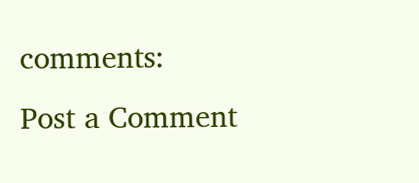comments:
Post a Comment